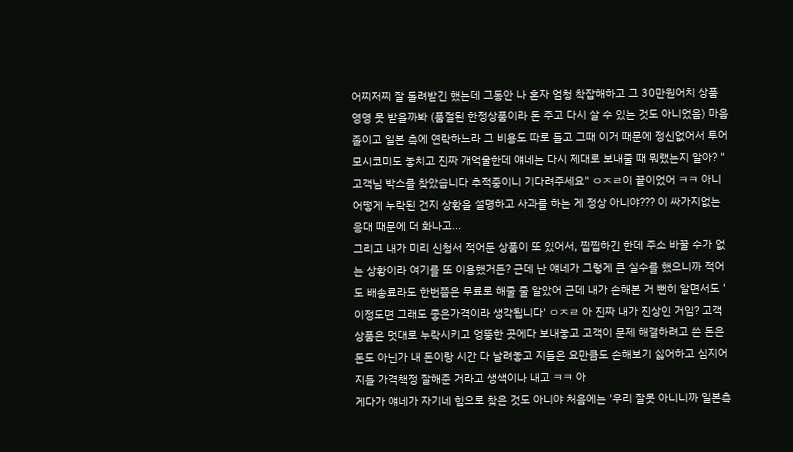어찌저찌 잘 돌려받긴 했는데 그동안 나 혼자 엄청 착잡해하고 그 30만원어치 상품 영영 못 받을까봐 (품절된 한정상품이라 돈 주고 다시 살 수 있는 것도 아니었음) 마음 졸이고 일본 측에 연락하느라 그 비용도 따로 들고 그때 이거 때문에 정신없어서 투어 모시코미도 놓치고 진짜 개억울한데 얘네는 다시 제대로 보내줄 때 뭐랬는지 알아? "고객님 박스를 찾았습니다 추적중이니 기다려주세요" ㅇㅈㄹ이 끝이었어 ㅋㅋ 아니 어떻게 누락된 건지 상황을 설명하고 사과를 하는 게 정상 아니야??? 이 싸가지없는 응대 때문에 더 화나고...
그리고 내가 미리 신청서 적어둔 상품이 또 있어서, 찝찝하긴 한데 주소 바꿀 수가 없는 상황이라 여기를 또 이용했거든? 근데 난 얘네가 그렇게 큰 실수를 했으니까 적어도 배송료라도 한번쯤은 무료로 해줄 줄 알았어 근데 내가 손해본 거 뻔히 알면서도 '이정도면 그래도 좋은가격이라 생각됩니다' ㅇㅈㄹ 아 진짜 내가 진상인 거임? 고객 상품은 멋대로 누락시키고 엉뚱한 곳에다 보내놓고 고객이 문제 해결하려고 쓴 돈은 돈도 아닌가 내 돈이랑 시간 다 날려놓고 지들은 요만큼도 손해보기 싫어하고 심지어 지들 가격책정 잘해준 거라고 생색이나 내고 ㅋㅋ 아
게다가 얘네가 자기네 힘으로 찾은 것도 아니야 처음에는 '우리 잘못 아니니까 일본측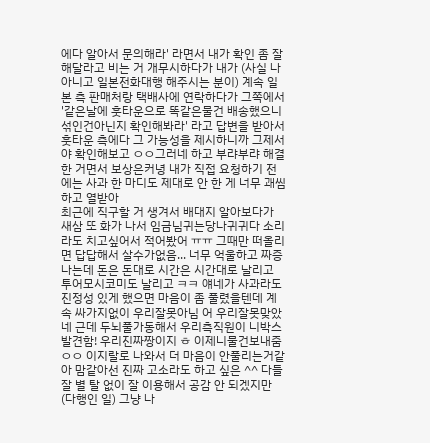에다 알아서 문의해라' 라면서 내가 확인 좀 잘 해달라고 비는 거 개무시하다가 내가 (사실 나 아니고 일본전화대행 해주시는 분이) 계속 일본 측 판매처랑 택배사에 연락하다가 그쪽에서 '같은날에 훗타운으로 똑같은물건 배송했으니 섞인건아닌지 확인해봐라' 라고 답변을 받아서 훗타운 측에다 그 가능성을 제시하니까 그제서야 확인해보고 ㅇㅇ그러네 하고 부랴부랴 해결한 거면서 보상은커녕 내가 직접 요청하기 전에는 사과 한 마디도 제대로 안 한 게 너무 괘씸하고 열받아
최근에 직구할 거 생겨서 배대지 알아보다가 새삼 또 화가 나서 임금님귀는당나귀귀다 소리라도 치고싶어서 적어봤어 ㅠㅠ 그때만 떠올리면 답답해서 살수가없음... 너무 억울하고 짜증나는데 돈은 돈대로 시간은 시간대로 날리고 투어모시코미도 날리고 ㅋㅋ 얘네가 사과라도 진정성 있게 했으면 마음이 좀 풀렸을텐데 계속 싸가지없이 우리잘못아님 어 우리잘못맞았네 근데 두뇌풀가동해서 우리측직원이 니박스발견함! 우리진짜짱이지 ㅎ 이제니물건보내줌 ㅇㅇ 이지랄로 나와서 더 마음이 안풀리는거같아 맘같아선 진짜 고소라도 하고 싶은 ^^ 다들 잘 별 탈 없이 잘 이용해서 공감 안 되겠지만 (다행인 일) 그냥 나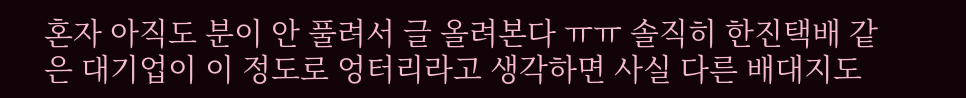혼자 아직도 분이 안 풀려서 글 올려본다 ㅠㅠ 솔직히 한진택배 같은 대기업이 이 정도로 엉터리라고 생각하면 사실 다른 배대지도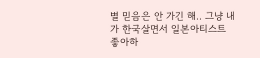별 믿음은 안 가긴 해.. 그냥 내가 한국살면서 일본아티스트 좋아하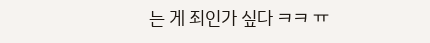는 게 죄인가 싶다 ㅋㅋ ㅠ